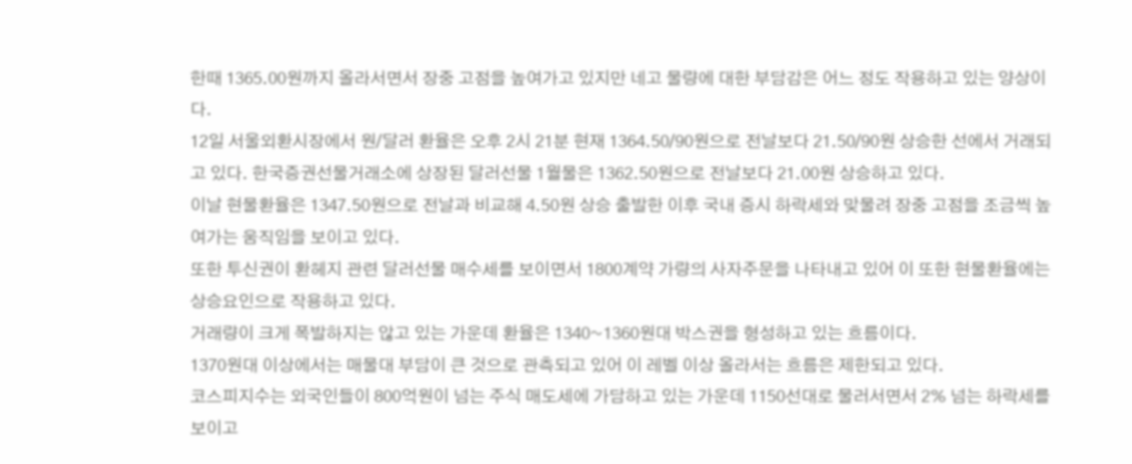한때 1365.00원까지 올라서면서 장중 고점을 높여가고 있지만 네고 물량에 대한 부담감은 어느 정도 작용하고 있는 양상이다.
12일 서울외환시장에서 원/달러 환율은 오후 2시 21분 현재 1364.50/90원으로 전날보다 21.50/90원 상승한 선에서 거래되고 있다. 한국증권선물거래소에 상장된 달러선물 1월물은 1362.50원으로 전날보다 21.00원 상승하고 있다.
이날 현물환율은 1347.50원으로 전날과 비교해 4.50원 상승 출발한 이후 국내 증시 하락세와 맞물려 장중 고점을 조금씩 높여가는 움직임을 보이고 있다.
또한 투신권이 환헤지 관련 달러선물 매수세를 보이면서 1800계약 가량의 사자주문을 나타내고 있어 이 또한 현물환율에는 상승요인으로 작용하고 있다.
거래량이 크게 폭발하지는 않고 있는 가운데 환율은 1340~1360원대 박스권을 형성하고 있는 흐름이다.
1370원대 이상에서는 매물대 부담이 큰 것으로 관측되고 있어 이 레벨 이상 올라서는 흐름은 제한되고 있다.
코스피지수는 외국인들이 800억원이 넘는 주식 매도세에 가담하고 있는 가운데 1150선대로 물러서면서 2% 넘는 하락세를 보이고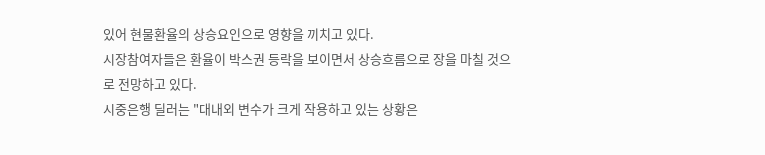있어 현물환율의 상승요인으로 영향을 끼치고 있다.
시장참여자들은 환율이 박스권 등락을 보이면서 상승흐름으로 장을 마칠 것으로 전망하고 있다.
시중은행 딜러는 "대내외 변수가 크게 작용하고 있는 상황은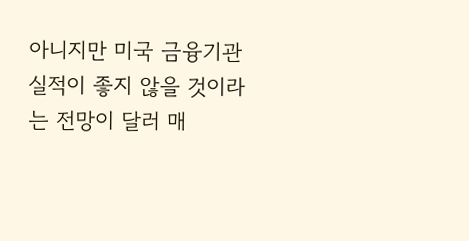아니지만 미국 금융기관 실적이 좋지 않을 것이라는 전망이 달러 매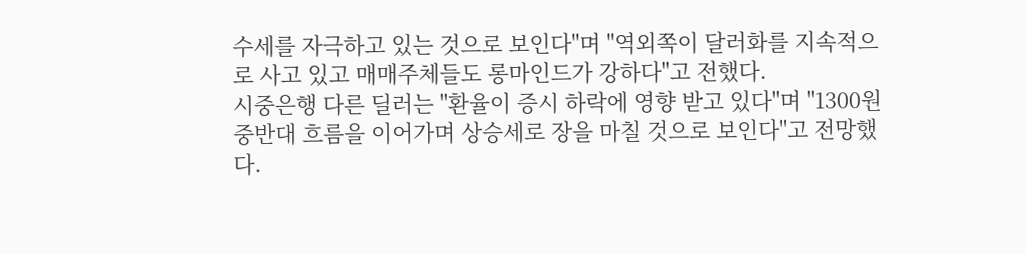수세를 자극하고 있는 것으로 보인다"며 "역외쪽이 달러화를 지속적으로 사고 있고 매매주체들도 롱마인드가 강하다"고 전했다.
시중은행 다른 딜러는 "환율이 증시 하락에 영향 받고 있다"며 "1300원 중반대 흐름을 이어가며 상승세로 장을 마칠 것으로 보인다"고 전망했다.